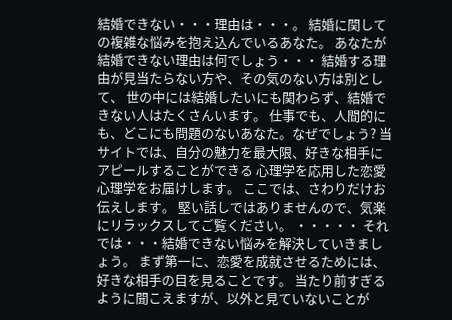結婚できない・・・理由は・・・。 結婚に関しての複雑な悩みを抱え込んでいるあなた。 あなたが結婚できない理由は何でしょう・・・ 結婚する理由が見当たらない方や、その気のない方は別として、 世の中には結婚したいにも関わらず、結婚できない人はたくさんいます。 仕事でも、人間的にも、どこにも問題のないあなた。なぜでしょう? 当サイトでは、自分の魅力を最大限、好きな相手にアピールすることができる 心理学を応用した恋愛心理学をお届けします。 ここでは、さわりだけお伝えします。 堅い話しではありませんので、気楽にリラックスしてご覧ください。 ・・・・・ それでは・・・結婚できない悩みを解決していきましょう。 まず第一に、恋愛を成就させるためには、 好きな相手の目を見ることです。 当たり前すぎるように聞こえますが、以外と見ていないことが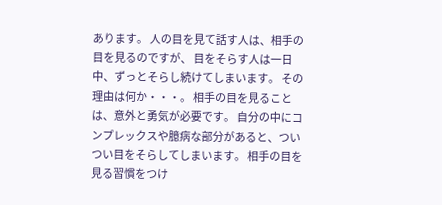あります。 人の目を見て話す人は、相手の目を見るのですが、 目をそらす人は一日中、ずっとそらし続けてしまいます。 その理由は何か・・・。 相手の目を見ることは、意外と勇気が必要です。 自分の中にコンプレックスや臆病な部分があると、ついつい目をそらしてしまいます。 相手の目を見る習慣をつけ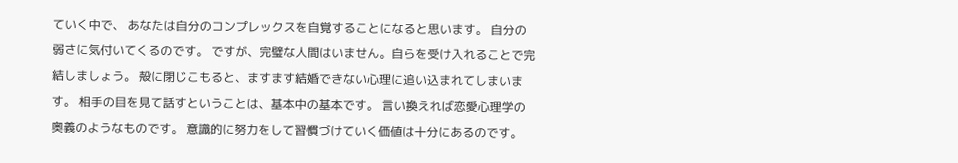ていく中で、 あなたは自分のコンプレックスを自覚することになると思います。 自分の弱さに気付いてくるのです。 ですが、完璧な人間はいません。自らを受け入れることで完結しましょう。 殻に閉じこもると、ますます結婚できない心理に追い込まれてしまいます。 相手の目を見て話すということは、基本中の基本です。 言い換えれば恋愛心理学の奥義のようなものです。 意識的に努力をして習慣づけていく価値は十分にあるのです。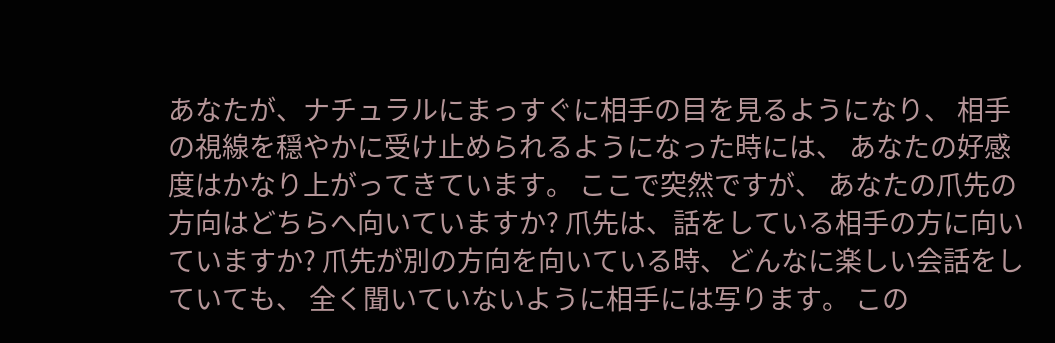あなたが、ナチュラルにまっすぐに相手の目を見るようになり、 相手の視線を穏やかに受け止められるようになった時には、 あなたの好感度はかなり上がってきています。 ここで突然ですが、 あなたの爪先の方向はどちらへ向いていますか? 爪先は、話をしている相手の方に向いていますか? 爪先が別の方向を向いている時、どんなに楽しい会話をしていても、 全く聞いていないように相手には写ります。 この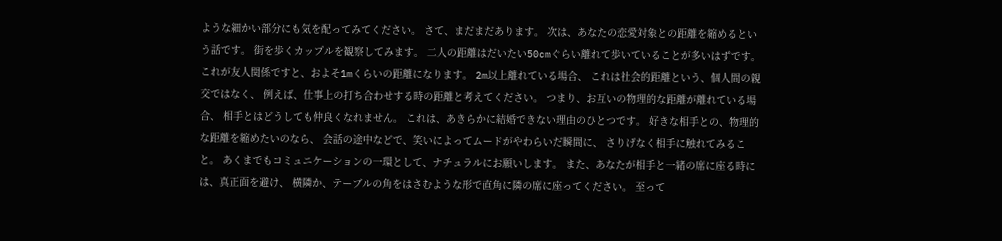ような細かい部分にも気を配ってみてください。 さて、まだまだあります。 次は、あなたの恋愛対象との距離を縮めるという話です。 街を歩くカップルを観察してみます。 二人の距離はだいたい50cmぐらい離れて歩いていることが多いはずです。 これが友人関係ですと、およそ1mくらいの距離になります。 2m以上離れている場合、 これは社会的距離という、個人間の親交ではなく、 例えば、仕事上の打ち合わせする時の距離と考えてください。 つまり、お互いの物理的な距離が離れている場合、 相手とはどうしても仲良くなれません。 これは、あきらかに結婚できない理由のひとつです。 好きな相手との、物理的な距離を縮めたいのなら、 会話の途中などで、笑いによってムードがやわらいだ瞬間に、 さりげなく相手に触れてみること。 あくまでもコミュニケーションの一環として、ナチュラルにお願いします。 また、あなたが相手と一緒の席に座る時には、真正面を避け、 横隣か、テーブルの角をはさむような形で直角に隣の席に座ってください。 至って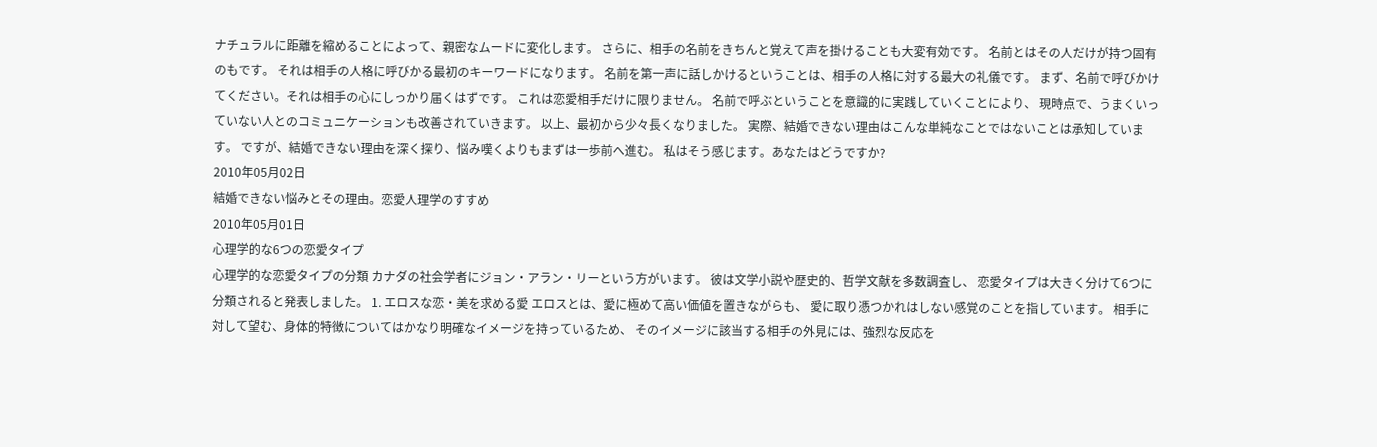ナチュラルに距離を縮めることによって、親密なムードに変化します。 さらに、相手の名前をきちんと覚えて声を掛けることも大変有効です。 名前とはその人だけが持つ固有のもです。 それは相手の人格に呼びかる最初のキーワードになります。 名前を第一声に話しかけるということは、相手の人格に対する最大の礼儀です。 まず、名前で呼びかけてください。それは相手の心にしっかり届くはずです。 これは恋愛相手だけに限りません。 名前で呼ぶということを意識的に実践していくことにより、 現時点で、うまくいっていない人とのコミュニケーションも改善されていきます。 以上、最初から少々長くなりました。 実際、結婚できない理由はこんな単純なことではないことは承知しています。 ですが、結婚できない理由を深く探り、悩み嘆くよりもまずは一歩前へ進む。 私はそう感じます。あなたはどうですか?
2010年05月02日
結婚できない悩みとその理由。恋愛人理学のすすめ
2010年05月01日
心理学的な6つの恋愛タイプ
心理学的な恋愛タイプの分類 カナダの社会学者にジョン・アラン・リーという方がいます。 彼は文学小説や歴史的、哲学文献を多数調査し、 恋愛タイプは大きく分けて6つに分類されると発表しました。 1. エロスな恋・美を求める愛 エロスとは、愛に極めて高い価値を置きながらも、 愛に取り憑つかれはしない感覚のことを指しています。 相手に対して望む、身体的特徴についてはかなり明確なイメージを持っているため、 そのイメージに該当する相手の外見には、強烈な反応を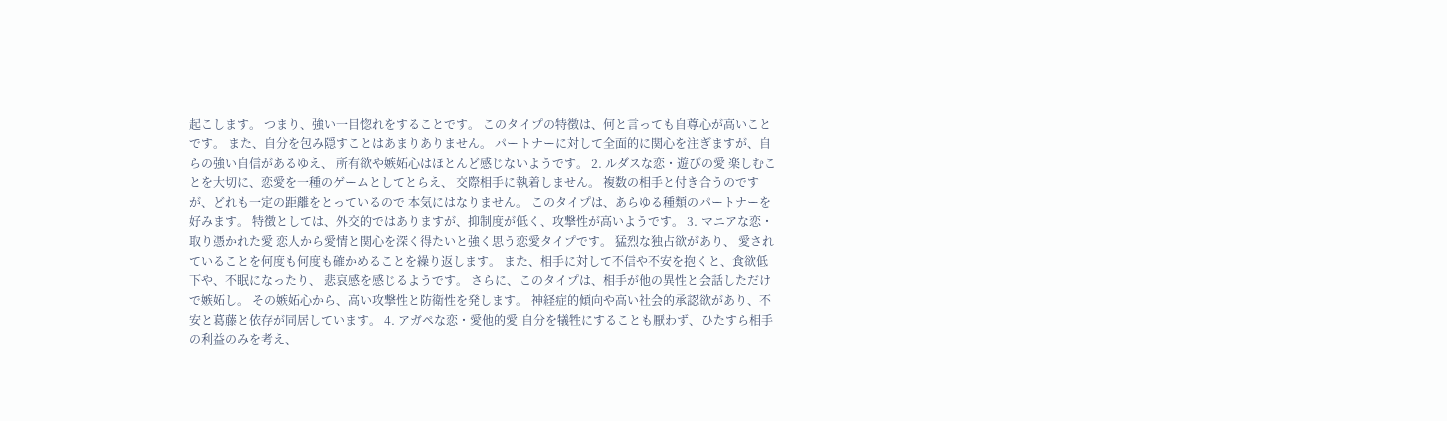起こします。 つまり、強い一目惚れをすることです。 このタイプの特徴は、何と言っても自尊心が高いことです。 また、自分を包み隠すことはあまりありません。 パートナーに対して全面的に関心を注ぎますが、自らの強い自信があるゆえ、 所有欲や嫉妬心はほとんど感じないようです。 2. ルダスな恋・遊びの愛 楽しむことを大切に、恋愛を一種のゲームとしてとらえ、 交際相手に執着しません。 複数の相手と付き合うのですが、どれも一定の距離をとっているので 本気にはなりません。 このタイプは、あらゆる種類のパートナーを好みます。 特徴としては、外交的ではありますが、抑制度が低く、攻撃性が高いようです。 3. マニアな恋・取り憑かれた愛 恋人から愛情と関心を深く得たいと強く思う恋愛タイプです。 猛烈な独占欲があり、 愛されていることを何度も何度も確かめることを繰り返します。 また、相手に対して不信や不安を抱くと、食欲低下や、不眠になったり、 悲哀感を感じるようです。 さらに、このタイプは、相手が他の異性と会話しただけで嫉妬し。 その嫉妬心から、高い攻撃性と防衛性を発します。 神経症的傾向や高い社会的承認欲があり、不安と葛藤と依存が同居しています。 4. アガペな恋・愛他的愛 自分を犠牲にすることも厭わず、ひたすら相手の利益のみを考え、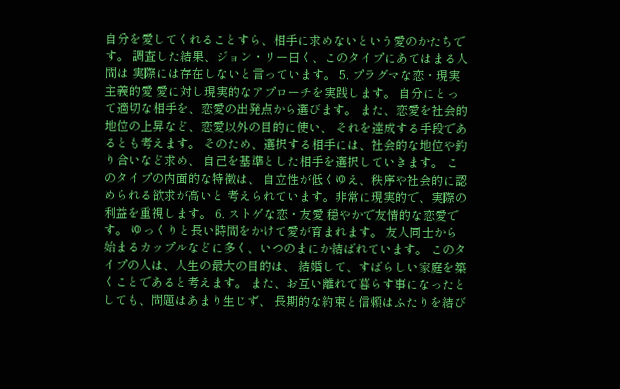自分を愛してくれることすら、相手に求めないという愛のかたちです。 調査した結果、ジョン・リー曰く、このタイプにあてはまる人間は 実際には存在しないと言っています。 5. プラグマな恋・現実主義的愛 愛に対し現実的なアプローチを実践します。 自分にとって適切な相手を、恋愛の出発点から選びます。 また、恋愛を社会的地位の上昇など、恋愛以外の目的に使い、 それを達成する手段であるとも考えます。 そのため、選択する相手には、社会的な地位や釣り合いなど求め、 自己を基準とした相手を選択していきます。 このタイプの内面的な特徴は、 自立性が低くゆえ、秩序や社会的に認められる欲求が高いと 考えられています。非常に現実的で、実際の利益を重視します。 6. ストゲな恋・友愛 穏やかで友情的な恋愛です。 ゆっくりと長い時間をかけて愛が育まれます。 友人同士から始まるカップルなどに多く、いつのまにか結ばれています。 このタイプの人は、人生の最大の目的は、 結婚して、すばらしい家庭を築くことであると考えます。 また、お互い離れて暮らす事になったとしても、問題はあまり生じず、 長期的な約束と信頼はふたりを結び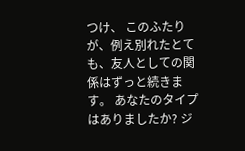つけ、 このふたりが、例え別れたとても、友人としての関係はずっと続きます。 あなたのタイプはありましたか? ジ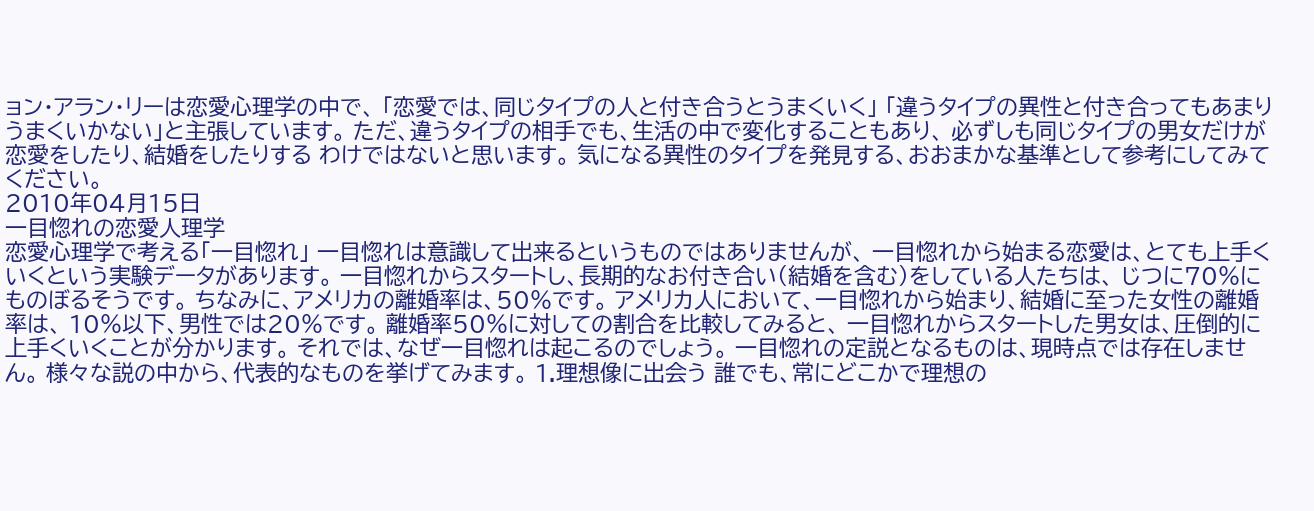ョン・アラン・リーは恋愛心理学の中で、 「恋愛では、同じタイプの人と付き合うとうまくいく」 「違うタイプの異性と付き合ってもあまりうまくいかない」と主張しています。 ただ、違うタイプの相手でも、生活の中で変化することもあり、 必ずしも同じタイプの男女だけが恋愛をしたり、結婚をしたりする わけではないと思います。 気になる異性のタイプを発見する、おおまかな基準として参考にしてみてください。
2010年04月15日
一目惚れの恋愛人理学
恋愛心理学で考える「一目惚れ」 一目惚れは意識して出来るというものではありませんが、 一目惚れから始まる恋愛は、とても上手くいくという実験データがあります。 一目惚れからスタートし、長期的なお付き合い(結婚を含む)をしている人たちは、 じつに70%にものぼるそうです。 ちなみに、アメリカの離婚率は、50%です。 アメリカ人において、一目惚れから始まり、結婚に至った女性の離婚率は、 10%以下、男性では20%です。 離婚率50%に対しての割合を比較してみると、 一目惚れからスタートした男女は、圧倒的に上手くいくことが分かります。 それでは、なぜ一目惚れは起こるのでしょう。 一目惚れの定説となるものは、現時点では存在しません。 様々な説の中から、代表的なものを挙げてみます。 1.理想像に出会う 誰でも、常にどこかで理想の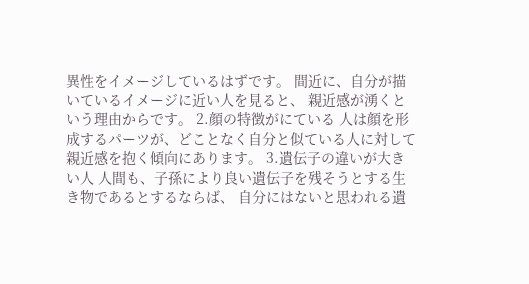異性をイメージしているはずです。 間近に、自分が描いているイメージに近い人を見ると、 親近感が湧くという理由からです。 2.顔の特徴がにている 人は顔を形成するパーツが、どことなく自分と似ている人に対して 親近感を抱く傾向にあります。 3.遺伝子の違いが大きい人 人間も、子孫により良い遺伝子を残そうとする生き物であるとするならば、 自分にはないと思われる遺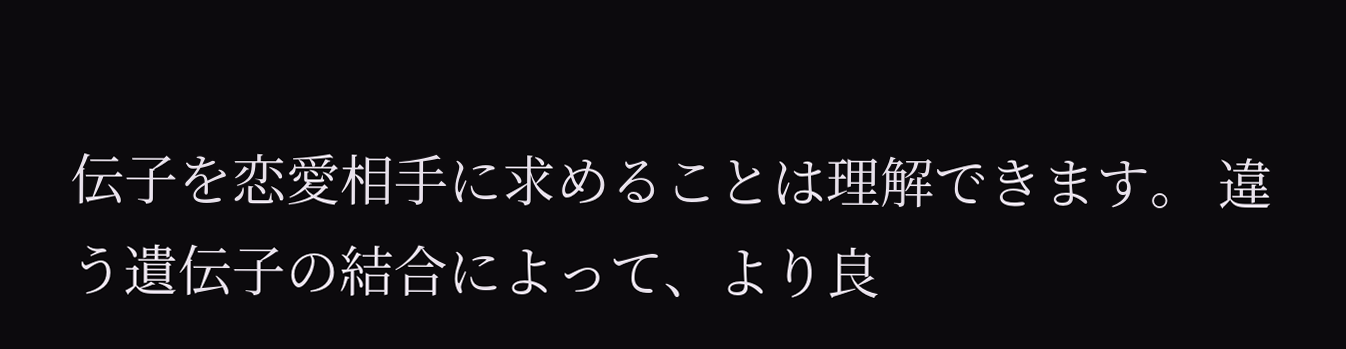伝子を恋愛相手に求めることは理解できます。 違う遺伝子の結合によって、より良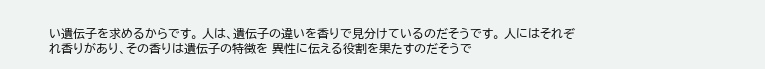い遺伝子を求めるからです。 人は、遺伝子の違いを香りで見分けているのだそうです。 人にはそれぞれ香りがあり、その香りは遺伝子の特徴を 異性に伝える役割を果たすのだそうで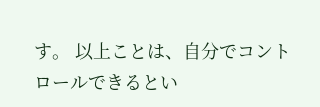す。 以上ことは、自分でコントロールできるとい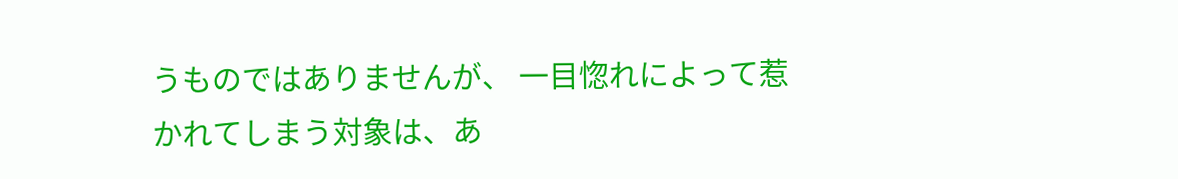うものではありませんが、 一目惚れによって惹かれてしまう対象は、あ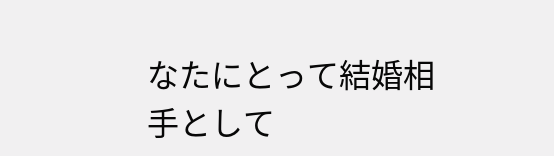なたにとって結婚相手として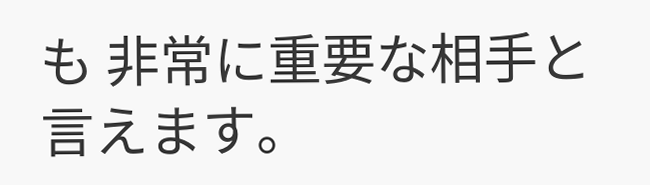も 非常に重要な相手と言えます。